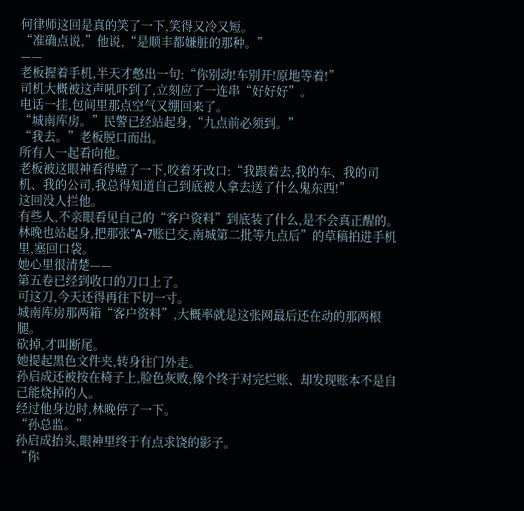何律师这回是真的笑了一下,笑得又冷又短。
“准确点说,”他说,“是顺丰都嫌脏的那种。”
——
老板握着手机,半天才憋出一句:“你别动!车别开!原地等着!”
司机大概被这声吼吓到了,立刻应了一连串“好好好”。
电话一挂,包间里那点空气又绷回来了。
“城南库房。”民警已经站起身,“九点前必须到。”
“我去。”老板脱口而出。
所有人一起看向他。
老板被这眼神看得噎了一下,咬着牙改口:“我跟着去,我的车、我的司机、我的公司,我总得知道自己到底被人拿去送了什么鬼东西!”
这回没人拦他。
有些人,不亲眼看见自己的“客户资料”到底装了什么,是不会真正醒的。
林晚也站起身,把那张“A-7账已交,南城第二批等九点后”的草稿拍进手机里,塞回口袋。
她心里很清楚——
第五卷已经到收口的刀口上了。
可这刀,今天还得再往下切一寸。
城南库房那两箱“客户资料”,大概率就是这张网最后还在动的那两根腿。
砍掉,才叫断尾。
她提起黑色文件夹,转身往门外走。
孙启成还被按在椅子上,脸色灰败,像个终于对完烂账、却发现账本不是自己能烧掉的人。
经过他身边时,林晚停了一下。
“孙总监。”
孙启成抬头,眼神里终于有点求饶的影子。
“你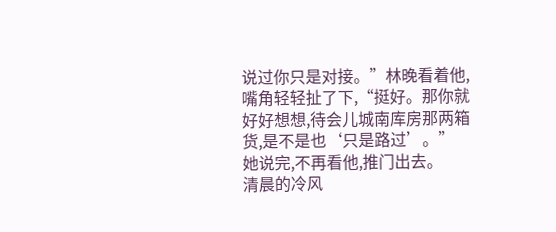说过你只是对接。”林晚看着他,嘴角轻轻扯了下,“挺好。那你就好好想想,待会儿城南库房那两箱货,是不是也‘只是路过’。”
她说完,不再看他,推门出去。
清晨的冷风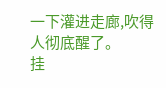一下灌进走廊,吹得人彻底醒了。
挂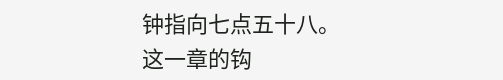钟指向七点五十八。
这一章的钩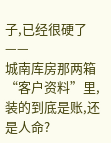子,已经很硬了——
城南库房那两箱“客户资料”里,装的到底是账,还是人命?